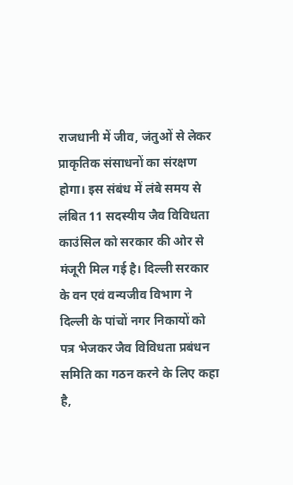राजधानी में जीव, जंतुओं से लेकर प्राकृतिक संसाधनों का संरक्षण होगा। इस संबंध में लंबे समय से लंबित 11 सदस्यीय जैव विविधता काउंसिल को सरकार की ओर से मंजूरी मिल गई है। दिल्ली सरकार के वन एवं वन्यजीव विभाग ने दिल्ली के पांचों नगर निकायों को पत्र भेजकर जैव विविधता प्रबंधन समिति का गठन करने के लिए कहा है,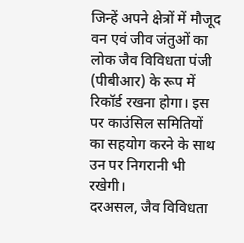जिन्हें अपने क्षेत्रों में मौजूद वन एवं जीव जंतुओं का लोक जैव विविधता पंजी (पीबीआर) के रूप में रिकॉर्ड रखना होगा। इस पर काउंसिल समितियों का सहयोग करने के साथ उन पर निगरानी भी रखेगी।
दरअसल, जैव विविधता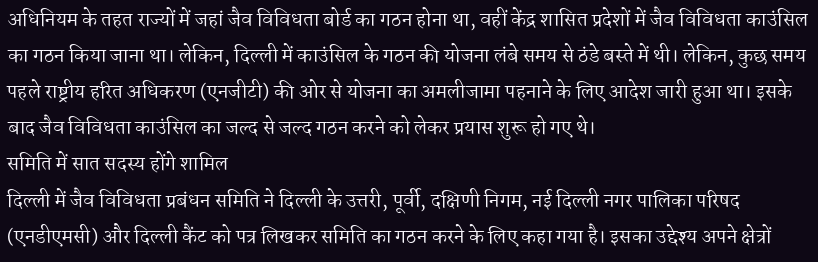अधिनियम के तहत राज्यों में जहां जैव विविधता बोर्ड का गठन होना था, वहीं केंद्र शासित प्रदेशों में जैव विविधता काउंसिल का गठन किया जाना था। लेकिन, दिल्ली में काउंसिल के गठन की योजना लंबे समय से ठंडे बस्ते में थी। लेकिन, कुछ समय पहले राष्ट्रीय हरित अधिकरण (एनजीटी) की ओर से योजना का अमलीजामा पहनाने के लिए आदेश जारी हुआ था। इसके बाद जैव विविधता काउंसिल का जल्द से जल्द गठन करने को लेकर प्रयास शुरू हो गए थे।
समिति में सात सदस्य होंगे शामिल
दिल्ली में जैव विविधता प्रबंधन समिति ने दिल्ली के उत्तरी, पूर्वी, दक्षिणी निगम, नई दिल्ली नगर पालिका परिषद (एनडीएमसी) और दिल्ली कैंट को पत्र लिखकर समिति का गठन करने के लिए कहा गया है। इसका उद्देश्य अपने क्षेत्रों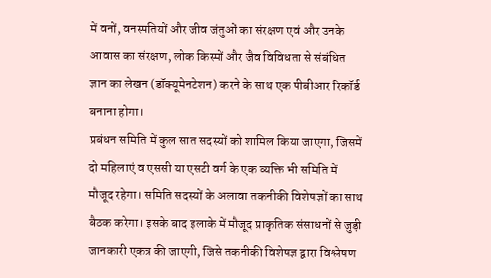में वनों, वनस्पतियों और जीव जंतुओं का संरक्षण एवं और उनके आवास का संरक्षण, लोक किस्मों और जैव विविधता से संबंधित ज्ञान का लेखन (डॉक्यूमेनटेशन) करने के साथ एक पीबीआर रिकॉर्ड बनाना होगा।
प्रबंधन समिति में कुल सात सदस्यों को शामिल किया जाएगा, जिसमें दो महिलाएं व एससी या एसटी वर्ग के एक व्यक्ति भी समिति में मौजूद रहेगा। समिति सदस्यों के अलावा तकनीकी विशेषज्ञों का साथ बैठक करेगा। इसके बाद इलाके में मौजूद प्राकृतिक संसाधनों से जुड़ी जानकारी एकत्र की जाएगी, जिसे तकनीकी विशेषज्ञ द्वारा विश्लेषण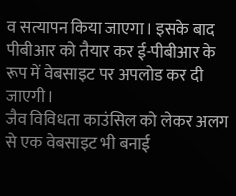व सत्यापन किया जाएगा। इसके बाद पीबीआर को तैयार कर ई-पीबीआर के रूप में वेबसाइट पर अपलोड कर दी जाएगी।
जैव विविधता काउंसिल को लेकर अलग से एक वेबसाइट भी बनाई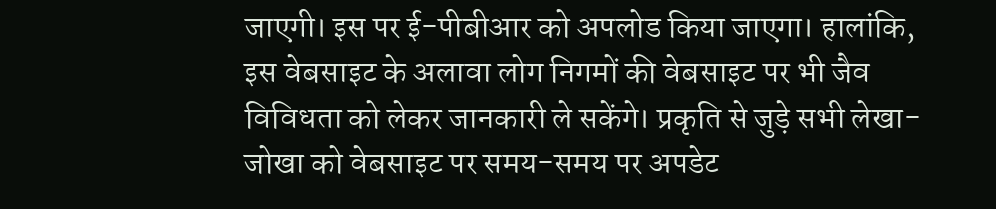जाएगी। इस पर ई-पीबीआर को अपलोड किया जाएगा। हालांकि, इस वेबसाइट के अलावा लोग निगमों की वेबसाइट पर भी जैव विविधता को लेकर जानकारी ले सकेंगे। प्रकृति से जुड़े सभी लेखा-जोखा को वेबसाइट पर समय-समय पर अपडेट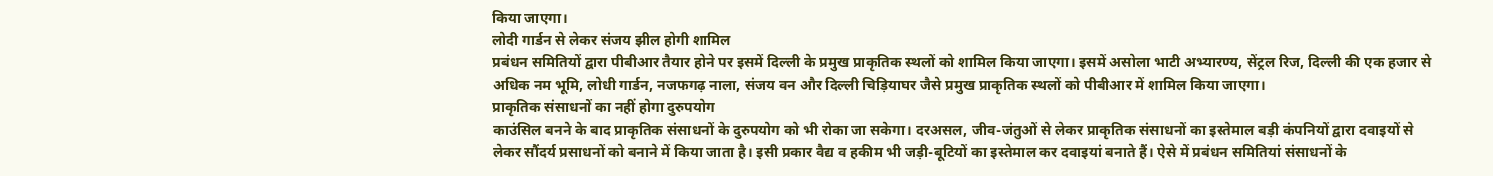किया जाएगा।
लोदी गार्डन से लेकर संजय झील होगी शामिल
प्रबंधन समितियों द्वारा पीबीआर तैयार होने पर इसमें दिल्ली के प्रमुख प्राकृतिक स्थलों को शामिल किया जाएगा। इसमें असोला भाटी अभ्यारण्य, सेंट्रल रिज, दिल्ली की एक हजार से अधिक नम भूमि, लोधी गार्डन, नजफगढ़ नाला, संजय वन और दिल्ली चिड़ियाघर जैसे प्रमुख प्राकृतिक स्थलों को पीबीआर में शामिल किया जाएगा।
प्राकृतिक संसाधनों का नहीं होगा दुरुपयोग
काउंसिल बनने के बाद प्राकृतिक संसाधनों के दुरुपयोग को भी रोका जा सकेगा। दरअसल, जीव-जंतुओं से लेकर प्राकृतिक संसाधनों का इस्तेमाल बड़ी कंपनियों द्वारा दवाइयों से लेकर सौंदर्य प्रसाधनों को बनाने में किया जाता है। इसी प्रकार वैद्य व हकीम भी जड़ी-बूटियों का इस्तेमाल कर दवाइयां बनाते हैं। ऐसे में प्रबंधन समितियां संसाधनों के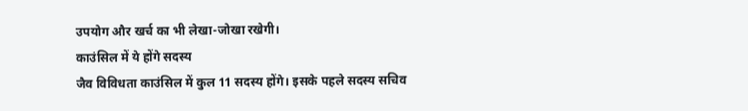उपयोग और खर्च का भी लेखा-जोखा रखेगी।
काउंसिल में ये होंगे सदस्य
जैव विविधता काउंसिल में कुल 11 सदस्य होंगे। इसके पहले सदस्य सचिव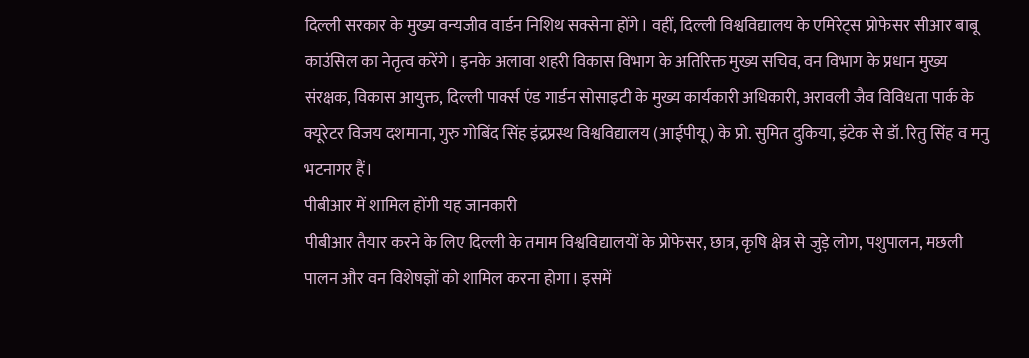दिल्ली सरकार के मुख्य वन्यजीव वार्डन निशिथ सक्सेना होंगे। वहीं, दिल्ली विश्वविद्यालय के एमिरेट्स प्रोफेसर सीआर बाबू काउंसिल का नेतृत्व करेंगे। इनके अलावा शहरी विकास विभाग के अतिरिक्त मुख्य सचिव, वन विभाग के प्रधान मुख्य संरक्षक, विकास आयुक्त, दिल्ली पार्क्स एंड गार्डन सोसाइटी के मुख्य कार्यकारी अधिकारी, अरावली जैव विविधता पार्क के क्यूरेटर विजय दशमाना, गुरु गोबिंद सिंह इंद्रप्रस्थ विश्वविद्यालय (आईपीयू) के प्रो. सुमित दुकिया, इंटेक से डॉ. रितु सिंह व मनु भटनागर हैं।
पीबीआर में शामिल होंगी यह जानकारी
पीबीआर तैयार करने के लिए दिल्ली के तमाम विश्वविद्यालयों के प्रोफेसर, छात्र, कृषि क्षेत्र से जुड़े लोग, पशुपालन, मछली पालन और वन विशेषज्ञों को शामिल करना होगा। इसमें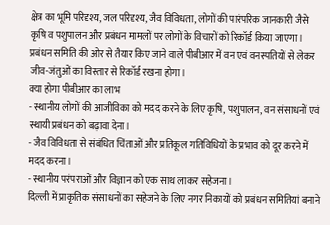क्षेत्र का भूमि परिदृश्य, जल परिदृश्य, जैव विविधता, लोगों की पारंपरिक जानकारी जैसे कृषि व पशुपालन और प्रबंधन मामलों पर लोगों के विचारों को रिकॉर्ड किया जाएगा। प्रबंधन समिति की ओर से तैयार किए जाने वाले पीबीआर में वन एवं वनस्पतियों से लेकर जीव-जंतुओं का विस्तार से रिकॉर्ड रखना होगा।
क्या होगा पीबीआर का लाभ
- स्थानीय लोगों की आजीविका को मदद करने के लिए कृषि, पशुपालन, वन संसाधनों एवं स्थायी प्रबंधन को बढ़ावा देना।
- जैव विविधता से संबंधित चिंताओं और प्रतिकूल गतिविधियों के प्रभाव को दूर करने में मदद करना।
- स्थानीय परंपराओं और विज्ञान को एक साथ लाकर सहेजना।
दिल्ली में प्राकृतिक संसाधनों का सहेजने के लिए नगर निकायों को प्रबंधन समितियां बनाने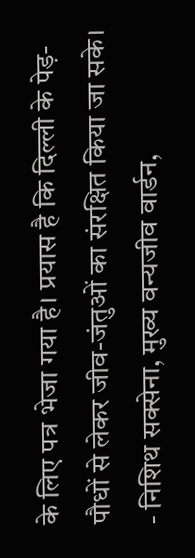के लिए पत्र भेजा गया है। प्रयास है कि दिल्ली के पेड़-पौधों से लेकर जीव-जंतुओं का संरक्षित किया जा सके।
- निशिथ सक्सेना, मुख्य वन्यजीव वार्डन,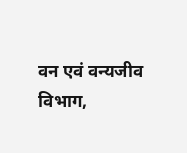वन एवं वन्यजीव विभाग,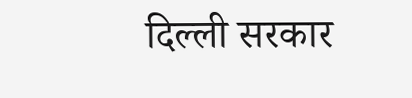दिल्ली सरकार